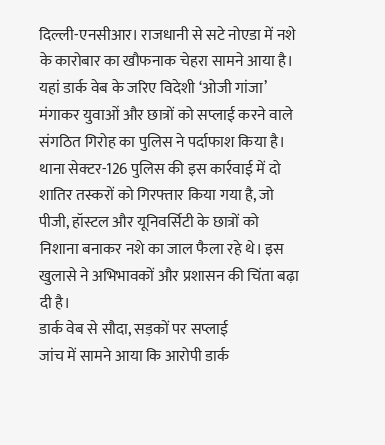दिल्ली-एनसीआर। राजधानी से सटे नोएडा में नशे के कारोबार का खौफनाक चेहरा सामने आया है। यहां डार्क वेब के जरिए विदेशी ‘ओजी गांजा’ मंगाकर युवाओं और छात्रों को सप्लाई करने वाले संगठित गिरोह का पुलिस ने पर्दाफाश किया है। थाना सेक्टर-126 पुलिस की इस कार्रवाई में दो शातिर तस्करों को गिरफ्तार किया गया है, जो पीजी, हॉस्टल और यूनिवर्सिटी के छात्रों को निशाना बनाकर नशे का जाल फैला रहे थे। इस खुलासे ने अभिभावकों और प्रशासन की चिंता बढ़ा दी है।
डार्क वेब से सौदा, सड़कों पर सप्लाई
जांच में सामने आया कि आरोपी डार्क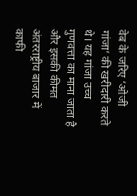वेब के जरिए ‘ओजी गांजा’ की खरीदारी करते थे। यह गांजा उच्च गुणवत्ता का माना जाता है और इसकी कीमत अंतरराष्ट्रीय बाजार में काफी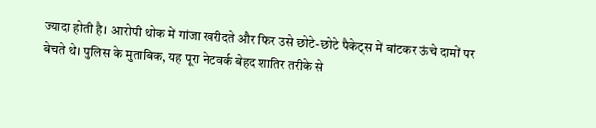ज्यादा होती है। आरोपी थोक में गांजा खरीदते और फिर उसे छोटे-छोटे पैकेट्स में बांटकर ऊंचे दामों पर बेचते थे। पुलिस के मुताबिक, यह पूरा नेटवर्क बेहद शातिर तरीके से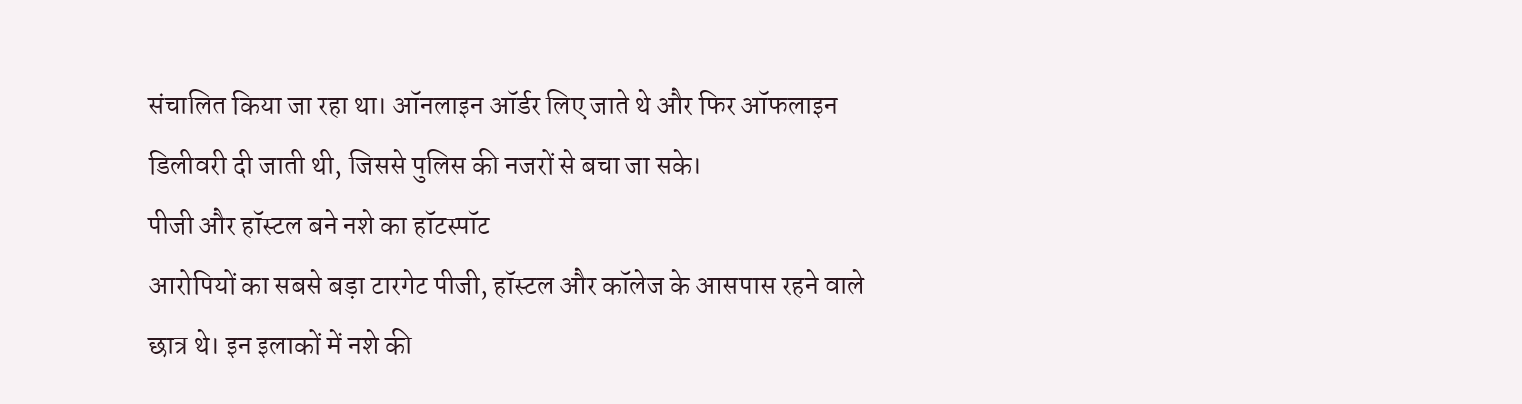संचालित किया जा रहा था। ऑनलाइन ऑर्डर लिए जाते थे और फिर ऑफलाइन डिलीवरी दी जाती थी, जिससे पुलिस की नजरों से बचा जा सके।
पीजी और हॉस्टल बने नशे का हॉटस्पॉट
आरोपियों का सबसे बड़ा टारगेट पीजी, हॉस्टल और कॉलेज के आसपास रहने वाले छात्र थे। इन इलाकों में नशे की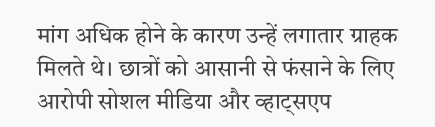मांग अधिक होने के कारण उन्हें लगातार ग्राहक मिलते थे। छात्रों को आसानी से फंसाने के लिए आरोपी सोशल मीडिया और व्हाट्सएप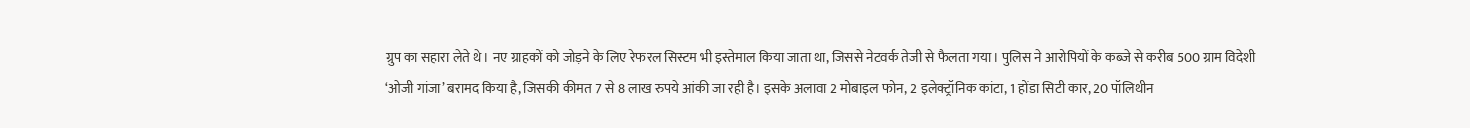ग्रुप का सहारा लेते थे। नए ग्राहकों को जोड़ने के लिए रेफरल सिस्टम भी इस्तेमाल किया जाता था, जिससे नेटवर्क तेजी से फैलता गया। पुलिस ने आरोपियों के कब्जे से करीब 500 ग्राम विदेशी ‘ओजी गांजा’ बरामद किया है, जिसकी कीमत 7 से 8 लाख रुपये आंकी जा रही है। इसके अलावा 2 मोबाइल फोन, 2 इलेक्ट्रॉनिक कांटा, 1 होंडा सिटी कार, 20 पॉलिथीन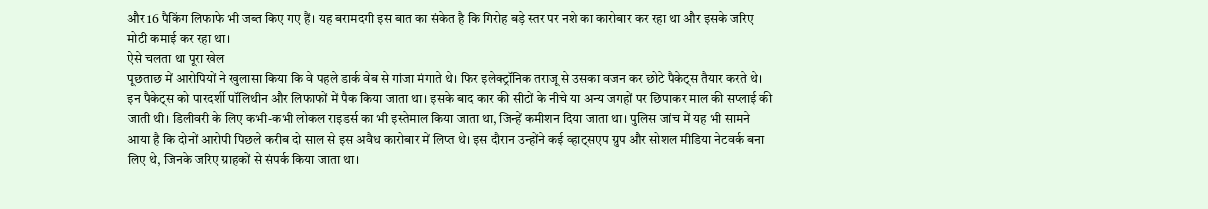और 16 पैकिंग लिफाफे भी जब्त किए गए हैं। यह बरामदगी इस बात का संकेत है कि गिरोह बड़े स्तर पर नशे का कारोबार कर रहा था और इसके जरिए मोटी कमाई कर रहा था।
ऐसे चलता था पूरा खेल
पूछताछ में आरोपियों ने खुलासा किया कि वे पहले डार्क वेब से गांजा मंगाते थे। फिर इलेक्ट्रॉनिक तराजू से उसका वजन कर छोटे पैकेट्स तैयार करते थे। इन पैकेट्स को पारदर्शी पॉलिथीन और लिफाफों में पैक किया जाता था। इसके बाद कार की सीटों के नीचे या अन्य जगहों पर छिपाकर माल की सप्लाई की जाती थी। डिलीवरी के लिए कभी-कभी लोकल राइडर्स का भी इस्तेमाल किया जाता था, जिन्हें कमीशन दिया जाता था। पुलिस जांच में यह भी सामने आया है कि दोनों आरोपी पिछले करीब दो साल से इस अवैध कारोबार में लिप्त थे। इस दौरान उन्होंने कई व्हाट्सएप ग्रुप और सोशल मीडिया नेटवर्क बना लिए थे, जिनके जरिए ग्राहकों से संपर्क किया जाता था।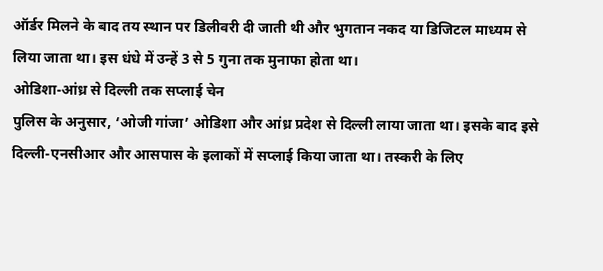ऑर्डर मिलने के बाद तय स्थान पर डिलीवरी दी जाती थी और भुगतान नकद या डिजिटल माध्यम से लिया जाता था। इस धंधे में उन्हें 3 से 5 गुना तक मुनाफा होता था।
ओडिशा-आंध्र से दिल्ली तक सप्लाई चेन
पुलिस के अनुसार, ‘ओजी गांजा’ ओडिशा और आंध्र प्रदेश से दिल्ली लाया जाता था। इसके बाद इसे दिल्ली-एनसीआर और आसपास के इलाकों में सप्लाई किया जाता था। तस्करी के लिए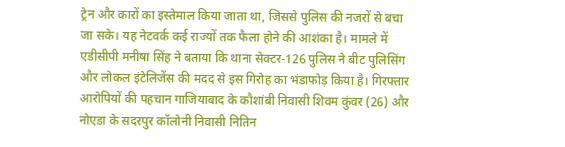ट्रेन और कारों का इस्तेमाल किया जाता था, जिससे पुलिस की नजरों से बचा जा सके। यह नेटवर्क कई राज्यों तक फैला होने की आशंका है। मामले में एडीसीपी मनीषा सिंह ने बताया कि थाना सेक्टर-126 पुलिस ने बीट पुलिसिंग और लोकल इंटेलिजेंस की मदद से इस गिरोह का भंडाफोड़ किया है। गिरफ्तार आरोपियों की पहचान गाजियाबाद के कौशांबी निवासी शिवम कुंवर (26) और नोएडा के सदरपुर कॉलोनी निवासी नितिन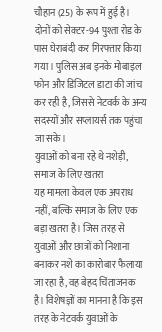चौहान (25) के रूप में हुई है। दोनों को सेक्टर-94 पुश्ता रोड के पास घेराबंदी कर गिरफ्तार किया गया। पुलिस अब इनके मोबाइल फोन और डिजिटल डाटा की जांच कर रही है, जिससे नेटवर्क के अन्य सदस्यों और सप्लायर्स तक पहुंचा जा सके।
युवाओं को बना रहे थे नशेड़ी, समाज के लिए खतरा
यह मामला केवल एक अपराध नहीं, बल्कि समाज के लिए एक बड़ा खतरा है। जिस तरह से युवाओं और छात्रों को निशाना बनाकर नशे का कारोबार फैलाया जा रहा है, वह बेहद चिंताजनक है। विशेषज्ञों का मानना है कि इस तरह के नेटवर्क युवाओं के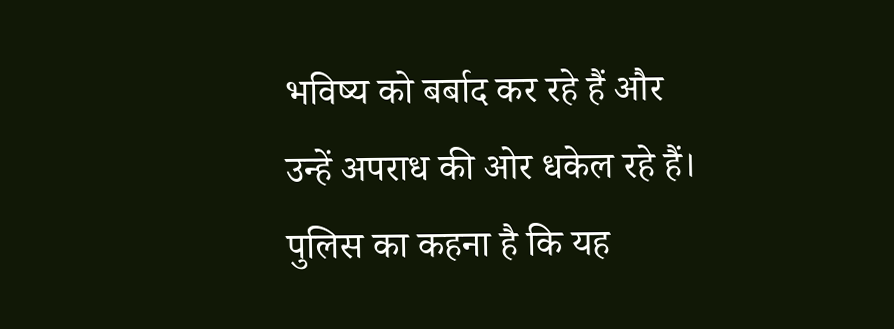भविष्य को बर्बाद कर रहे हैं और उन्हें अपराध की ओर धकेल रहे हैं। पुलिस का कहना है कि यह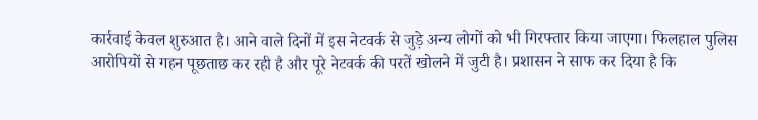कार्रवाई केवल शुरुआत है। आने वाले दिनों में इस नेटवर्क से जुड़े अन्य लोगों को भी गिरफ्तार किया जाएगा। फिलहाल पुलिस आरोपियों से गहन पूछताछ कर रही है और पूरे नेटवर्क की परतें खोलने में जुटी है। प्रशासन ने साफ कर दिया है कि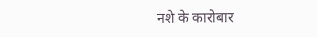नशे के कारोबार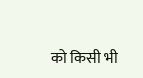को किसी भी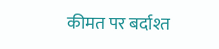कीमत पर बर्दाश्त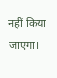नहीं किया जाएगा।